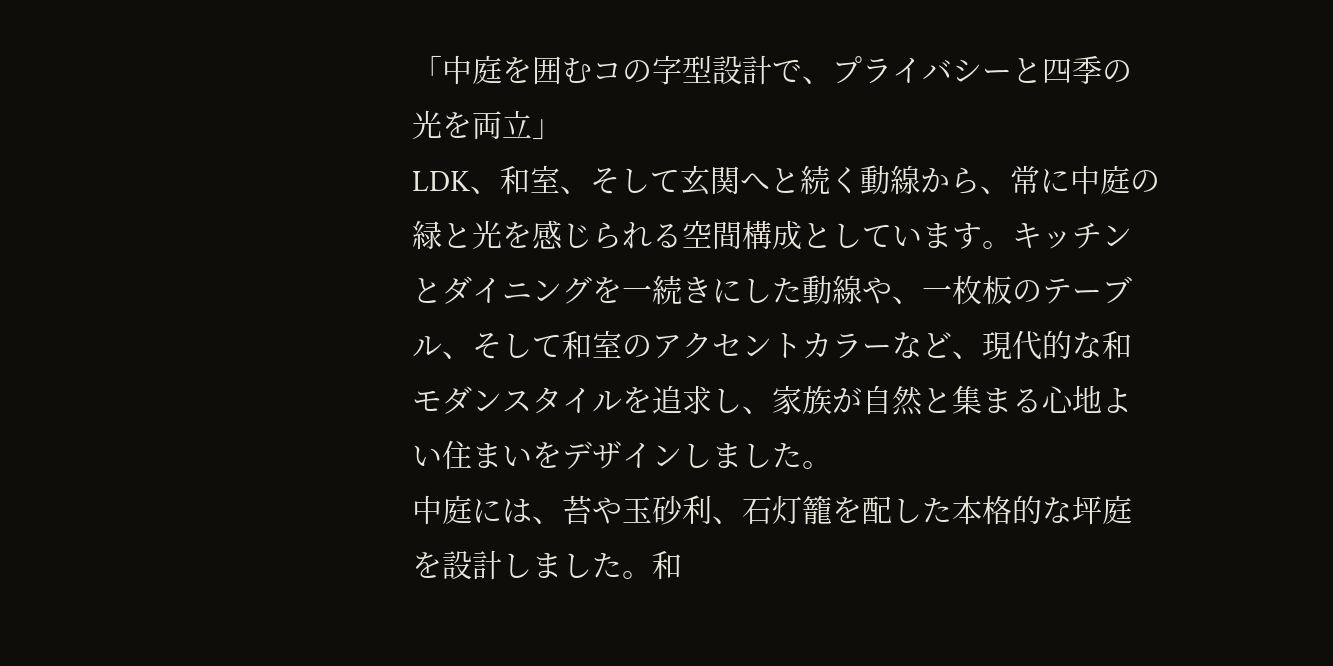「中庭を囲むコの字型設計で、プライバシーと四季の光を両立」
LDK、和室、そして玄関へと続く動線から、常に中庭の緑と光を感じられる空間構成としています。キッチンとダイニングを一続きにした動線や、一枚板のテーブル、そして和室のアクセントカラーなど、現代的な和モダンスタイルを追求し、家族が自然と集まる心地よい住まいをデザインしました。
中庭には、苔や玉砂利、石灯籠を配した本格的な坪庭を設計しました。和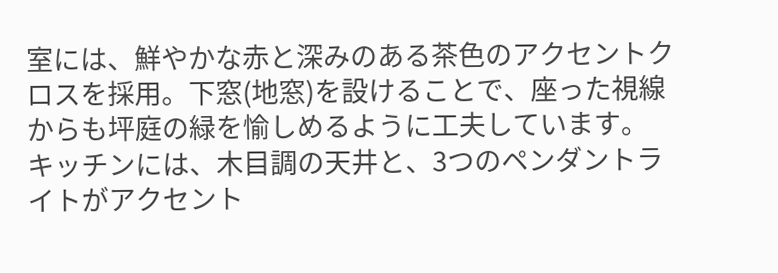室には、鮮やかな赤と深みのある茶色のアクセントクロスを採用。下窓(地窓)を設けることで、座った視線からも坪庭の緑を愉しめるように工夫しています。
キッチンには、木目調の天井と、3つのペンダントライトがアクセント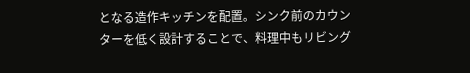となる造作キッチンを配置。シンク前のカウンターを低く設計することで、料理中もリビング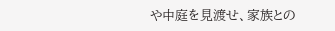や中庭を見渡せ、家族との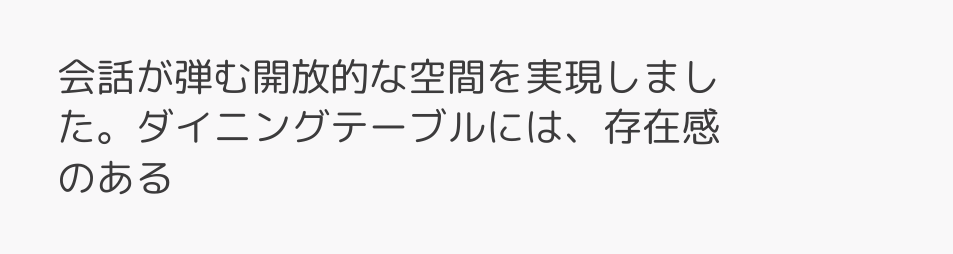会話が弾む開放的な空間を実現しました。ダイニングテーブルには、存在感のある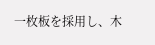一枚板を採用し、木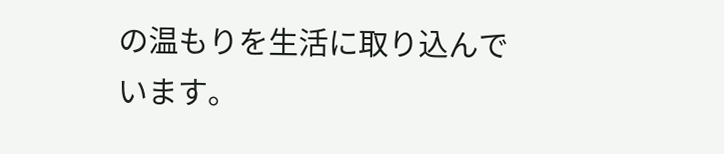の温もりを生活に取り込んでいます。